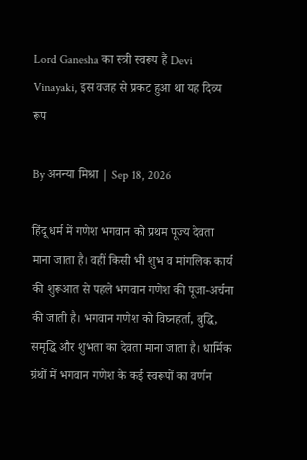Lord Ganesha का स्त्री स्वरूप हैं Devi Vinayaki, इस वजह से प्रकट हुआ था यह दिव्य रूप

By अनन्या मिश्रा | Sep 18, 2026

हिंदू धर्म में गणेश भगवान को प्रथम पूज्य देवता माना जाता है। वहीं किसी भी शुभ व मांगलिक कार्य की शुरूआत से पहले भगवान गणेश की पूजा-अर्चना की जाती है। भगवान गणेश को विघ्नहर्ता, बुद्धि, समृद्धि और शुभता का देवता माना जाता है। धार्मिक ग्रंथों में भगवान गणेश के कई स्वरूपों का वर्णन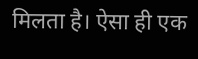मिलता है। ऐसा ही एक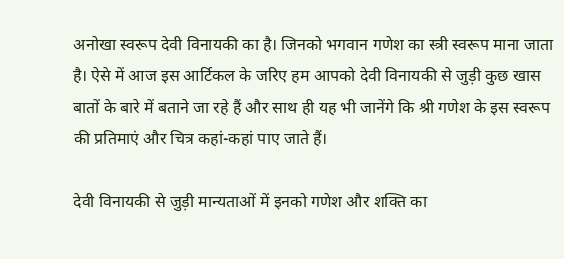अनोखा स्वरूप देवी विनायकी का है। जिनको भगवान गणेश का स्त्री स्वरूप माना जाता है। ऐसे में आज इस आर्टिकल के जरिए हम आपको देवी विनायकी से जुड़ी कुछ खास बातों के बारे में बताने जा रहे हैं और साथ ही यह भी जानेंगे कि श्री गणेश के इस स्‍वरूप की प्रतिमाएं और चित्र कहां-कहां पाए जाते हैं।

देवी विनायकी से जुड़ी मान्यताओं में इनको गणेश और शक्ति का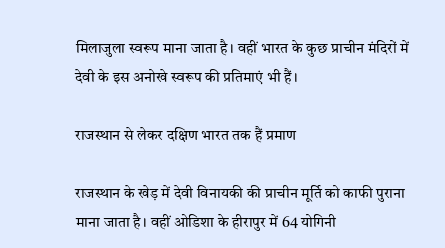मिलाजुला स्वरूप माना जाता है। वहीं भारत के कुछ प्राचीन मंदिरों में देवी के इस अनोखे स्वरूप की प्रतिमाएं भी हैं।

राजस्थान से लेकर दक्षिण भारत तक हैं प्रमाण

राजस्थान के खेड़ में देवी विनायकी की प्राचीन मूर्ति को काफी पुराना माना जाता है। वहीं ओडिशा के हीरापुर में 64 योगिनी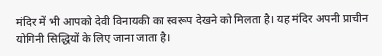मंदिर में भी आपको देवी विनायकी का स्वरूप देखने को मिलता है। यह मंदिर अपनी प्राचीन योगिनी सिद्धियों के लिए जाना जाता है।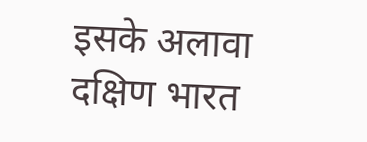इसके अलावा दक्षिण भारत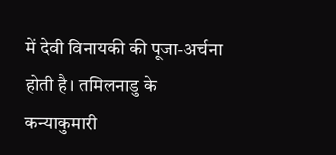में देवी विनायकी की पूजा-अर्चना होती है। तमिलनाडु के कन्याकुमारी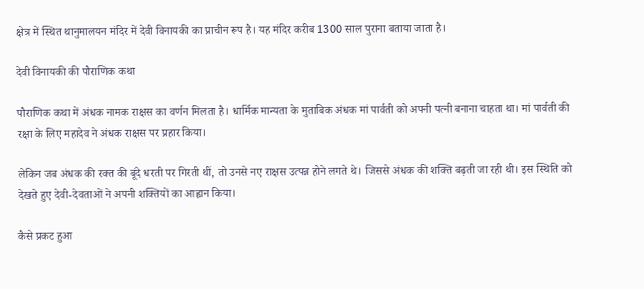क्षेत्र में स्थित थानुमालयन मंदिर में देवी विनायकी का प्राचीन रूप है। यह मंदिर करीब 1300 साल पुराना बताया जाता है।

देवी विनायकी की पौराणिक कथा

पौराणिक कथा में अंधक नामक राक्षस का वर्णन मिलता है। धार्मिक मान्यता के मुताबिक अंधक मां पार्वती को अपनी पत्नी बनाना चाहता था। मां पार्वती की रक्षा के लिए महादेव ने अंधक राक्षस पर प्रहार किया।

लेकिन जब अंधक की रक्त की बूंदे धरती पर गिरती थीं, तो उनसे नए राक्षस उत्पन्न होने लगते थे। जिससे अंधक की शक्ति बढ़ती जा रही थी। इस स्थिति को देखते हुए देवी-देवताओं ने अपनी शक्तियों का आह्वान किया।

कैसे प्रकट हुआ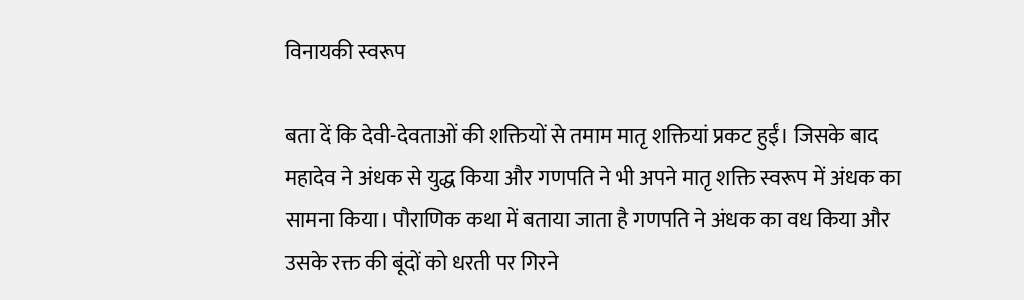विनायकी स्वरूप

बता दें कि देवी-देवताओं की शक्तियों से तमाम मातृ शक्तियां प्रकट हुईं। जिसके बाद महादेव ने अंधक से युद्ध किया और गणपति ने भी अपने मातृ शक्ति स्वरूप में अंधक का सामना किया। पौराणिक कथा में बताया जाता है गणपति ने अंधक का वध किया और उसके रक्त की बूंदों को धरती पर गिरने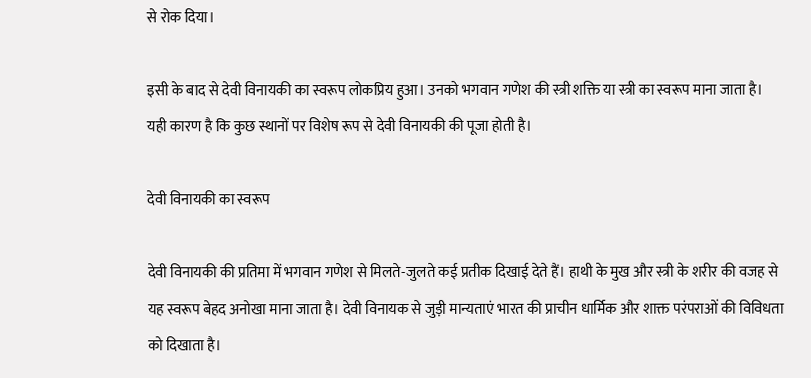से रोक दिया।

इसी के बाद से देवी विनायकी का स्वरूप लोकप्रिय हुआ। उनको भगवान गणेश की स्त्री शक्ति या स्त्री का स्वरूप माना जाता है। यही कारण है कि कुछ स्थानों पर विशेष रूप से देवी विनायकी की पूजा होती है।

देवी विनायकी का स्वरूप

देवी विनायकी की प्रतिमा में भगवान गणेश से मिलते-जुलते कई प्रतीक दिखाई देते हैं। हाथी के मुख और स्त्री के शरीर की वजह से यह स्वरूप बेहद अनोखा माना जाता है। देवी विनायक से जुड़ी मान्यताएं भारत की प्राचीन धार्मिक और शाक्त परंपराओं की विविधता को दिखाता है।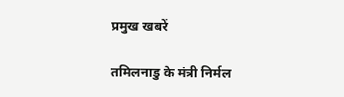प्रमुख खबरें

तमिलनाडु के मंत्री निर्मल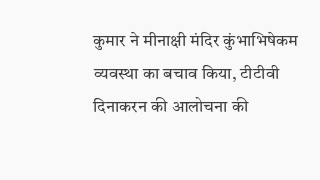कुमार ने मीनाक्षी मंदिर कुंभाभिषेकम व्यवस्था का बचाव किया, टीटीवी दिनाकरन की आलोचना की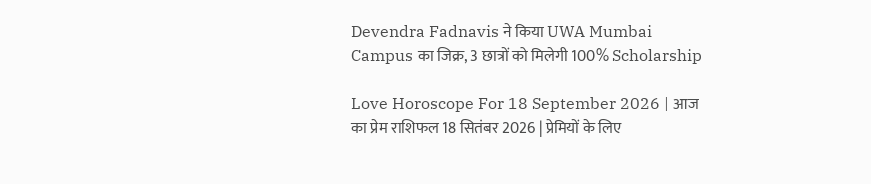Devendra Fadnavis ने किया UWA Mumbai Campus का जिक्र, 3 छात्रों को मिलेगी 100% Scholarship

Love Horoscope For 18 September 2026 | आज का प्रेम राशिफल 18 सितंबर 2026 | प्रेमियों के लिए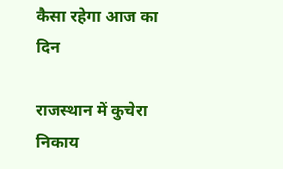कैसा रहेगा आज का दिन

राजस्थान में कुचेरा निकाय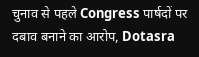चुनाव से पहले Congress पार्षदों पर दबाव बनाने का आरोप, Dotasra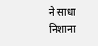ने साधा निशाना